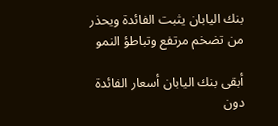بنك اليابان يثبت الفائدة ويحذر من تضخم مرتفع وتباطؤ النمو

أبقى بنك اليابان أسعار الفائدة دون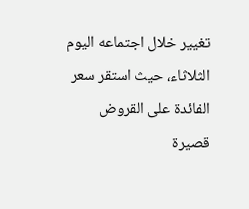تغيير خلال اجتماعه اليوم الثلاثاء، حيث استقر سعر الفائدة على القروض قصيرة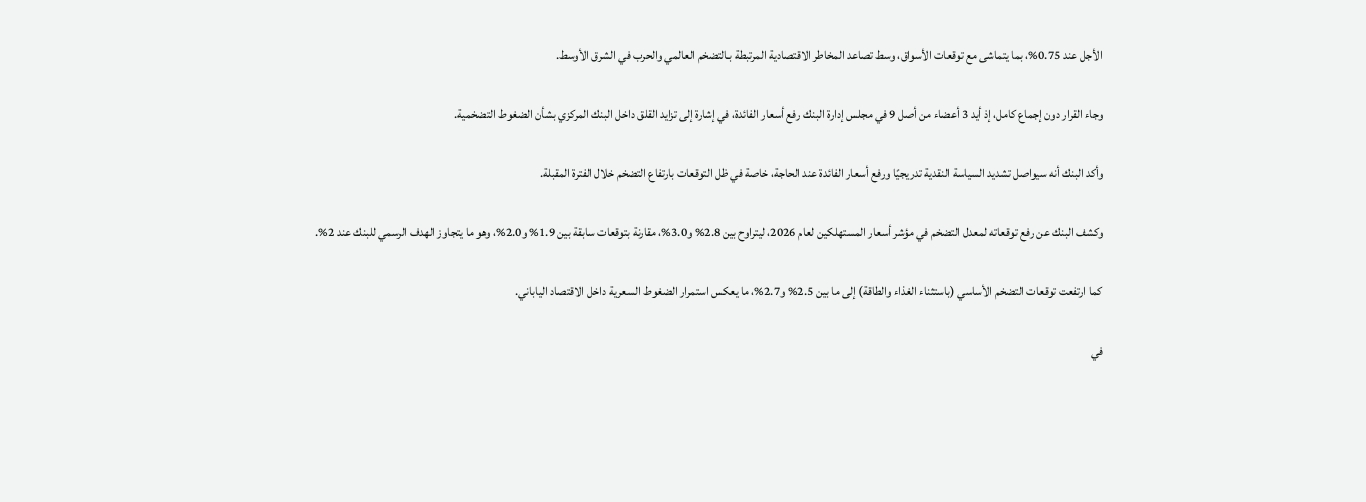الأجل عند 0.75%، بما يتماشى مع توقعات الأسواق، وسط تصاعد المخاطر الاقتصادية المرتبطة بـالتضخم العالمي والحرب في الشرق الأوسط.

وجاء القرار دون إجماع كامل، إذ أيد 3 أعضاء من أصل 9 في مجلس إدارة البنك رفع أسعار الفائدة، في إشارة إلى تزايد القلق داخل البنك المركزي بشأن الضغوط التضخمية.

وأكد البنك أنه سيواصل تشديد السياسة النقدية تدريجيًا ورفع أسعار الفائدة عند الحاجة، خاصة في ظل التوقعات بارتفاع التضخم خلال الفترة المقبلة.

وكشف البنك عن رفع توقعاته لمعدل التضخم في مؤشر أسعار المستهلكين لعام 2026، ليتراوح بين 2.8% و3.0%، مقارنة بتوقعات سابقة بين 1.9% و2.0%، وهو ما يتجاوز الهدف الرسمي للبنك عند 2%.

كما ارتفعت توقعات التضخم الأساسي (باستثناء الغذاء والطاقة) إلى ما بين 2.5% و2.7%، ما يعكس استمرار الضغوط السعرية داخل الاقتصاد الياباني.

في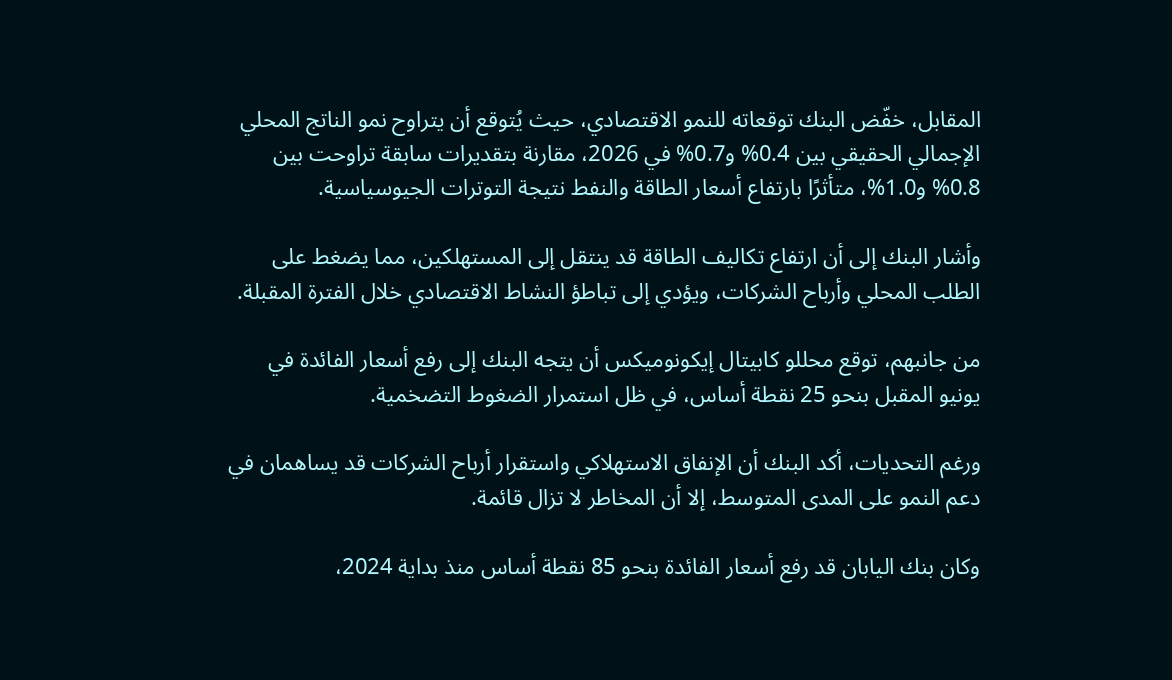المقابل، خفّض البنك توقعاته للنمو الاقتصادي، حيث يُتوقع أن يتراوح نمو الناتج المحلي الإجمالي الحقيقي بين 0.4% و0.7% في 2026، مقارنة بتقديرات سابقة تراوحت بين 0.8% و1.0%، متأثرًا بارتفاع أسعار الطاقة والنفط نتيجة التوترات الجيوسياسية.

وأشار البنك إلى أن ارتفاع تكاليف الطاقة قد ينتقل إلى المستهلكين، مما يضغط على الطلب المحلي وأرباح الشركات، ويؤدي إلى تباطؤ النشاط الاقتصادي خلال الفترة المقبلة.

من جانبهم، توقع محللو كابيتال إيكونوميكس أن يتجه البنك إلى رفع أسعار الفائدة في يونيو المقبل بنحو 25 نقطة أساس، في ظل استمرار الضغوط التضخمية.

ورغم التحديات، أكد البنك أن الإنفاق الاستهلاكي واستقرار أرباح الشركات قد يساهمان في دعم النمو على المدى المتوسط، إلا أن المخاطر لا تزال قائمة.

وكان بنك اليابان قد رفع أسعار الفائدة بنحو 85 نقطة أساس منذ بداية 2024،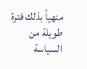منهياً بذلك فترة طويلة من السياسة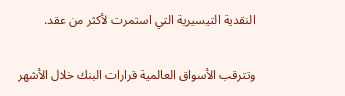النقدية التيسيرية التي استمرت لأكثر من عقد.

وتترقب الأسواق العالمية قرارات البنك خلال الأشهر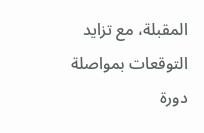المقبلة، مع تزايد التوقعات بمواصلة دورة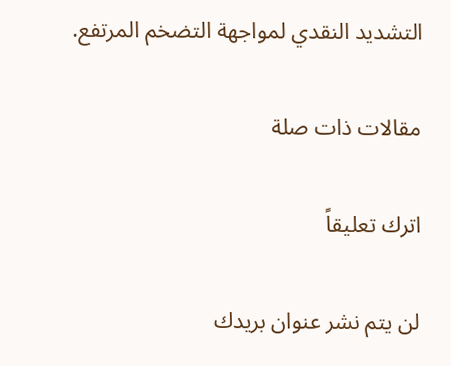التشديد النقدي لمواجهة التضخم المرتفع.

مقالات ذات صلة

اترك تعليقاً

لن يتم نشر عنوان بريدك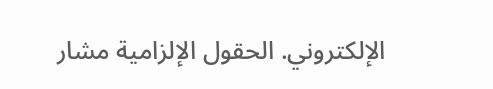الإلكتروني. الحقول الإلزامية مشار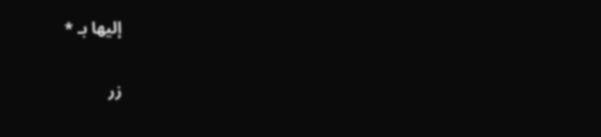إليها بـ *

زر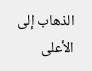الذهاب إلى الأعلى